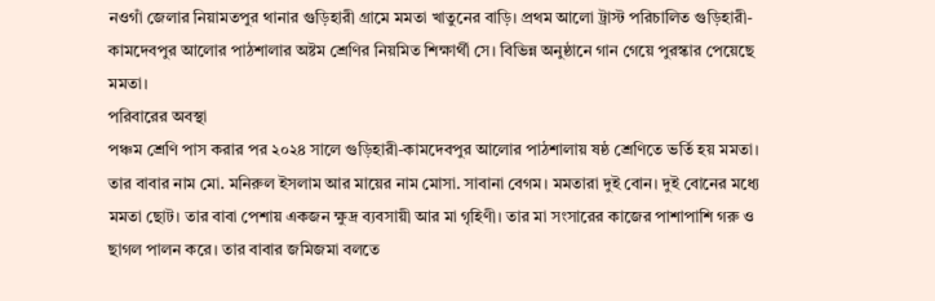নওগাঁ জেলার নিয়ামতপুর থানার গুড়িহারী গ্রামে মমতা খাতুনের বাড়ি। প্রথম আলো ট্রাস্ট পরিচালিত গুড়িহারী-কামদেবপুর আলোর পাঠশালার অষ্টম শ্রেণির নিয়মিত শিক্ষার্থী সে। বিভিন্ন অনুষ্ঠানে গান গেয়ে পুরস্কার পেয়েছে মমতা।
পরিবারের অবস্থা
পঞ্চম শ্রেণি পাস করার পর ২০২৪ সালে গুড়িহারী-কামদেবপুর আলোর পাঠশালায় ষষ্ঠ শ্রেণিতে ভর্তি হয় মমতা। তার বাবার নাম মো. মনিরুল ইসলাম আর মায়ের নাম মোসা. সাবানা বেগম। মমতারা দুই বোন। দুই বোনের মধ্যে মমতা ছোট। তার বাবা পেশায় একজন ক্ষুদ্র ব্যবসায়ী আর মা গৃহিণী। তার মা সংসারের কাজের পাশাপাশি গরু ও ছাগল পালন করে। তার বাবার জমিজমা বলতে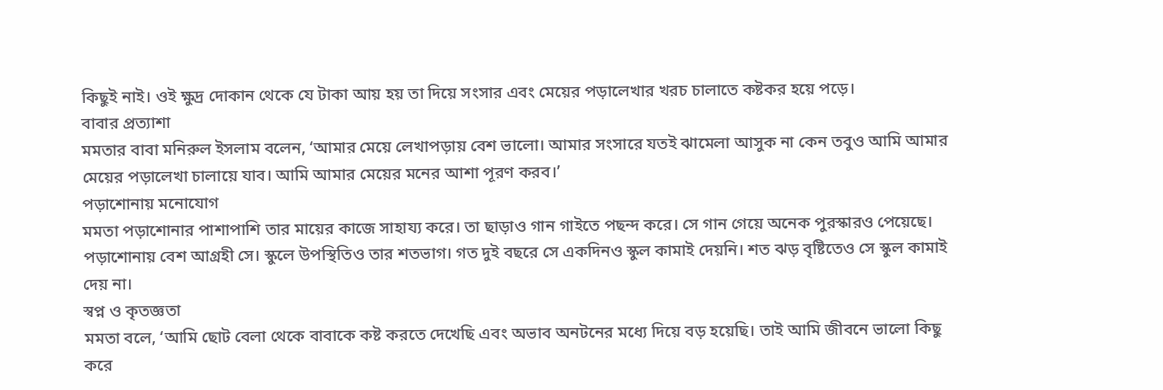কিছুই নাই। ওই ক্ষুদ্র দোকান থেকে যে টাকা আয় হয় তা দিয়ে সংসার এবং মেয়ের পড়ালেখার খরচ চালাতে কষ্টকর হয়ে পড়ে।
বাবার প্রত্যাশা
মমতার বাবা মনিরুল ইসলাম বলেন, ‘আমার মেয়ে লেখাপড়ায় বেশ ভালো। আমার সংসারে যতই ঝামেলা আসুক না কেন তবুও আমি আমার মেয়ের পড়ালেখা চালায়ে যাব। আমি আমার মেয়ের মনের আশা পূরণ করব।’
পড়াশোনায় মনোযোগ
মমতা পড়াশোনার পাশাপাশি তার মায়ের কাজে সাহায্য করে। তা ছাড়াও গান গাইতে পছন্দ করে। সে গান গেয়ে অনেক পুরস্কারও পেয়েছে। পড়াশোনায় বেশ আগ্রহী সে। স্কুলে উপস্থিতিও তার শতভাগ। গত দুই বছরে সে একদিনও স্কুল কামাই দেয়নি। শত ঝড় বৃষ্টিতেও সে স্কুল কামাই দেয় না।
স্বপ্ন ও কৃতজ্ঞতা
মমতা বলে, ‘আমি ছোট বেলা থেকে বাবাকে কষ্ট করতে দেখেছি এবং অভাব অনটনের মধ্যে দিয়ে বড় হয়েছি। তাই আমি জীবনে ভালো কিছু করে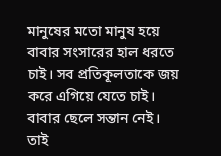মানুষের মতো মানুষ হয়ে বাবার সংসারের হাল ধরতে চাই। সব প্রতিকূলতাকে জয় করে এগিয়ে যেতে চাই। বাবার ছেলে সন্তান নেই। তাই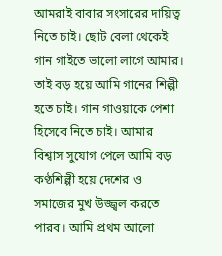আমরাই বাবার সংসারের দায়িত্ব নিতে চাই। ছোট বেলা থেকেই গান গাইতে ভালো লাগে আমার। তাই বড় হয়ে আমি গানের শিল্পী হতে চাই। গান গাওয়াকে পেশা হিসেবে নিতে চাই। আমার বিশ্বাস সুযোগ পেলে আমি বড় কণ্ঠশিল্পী হয়ে দেশের ও সমাজের মুখ উজ্জ্বল করতে পারব। আমি প্রথম আলো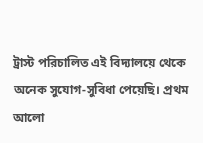ট্রাস্ট পরিচালিত এই বিদ্যালয়ে থেকে অনেক সুযোগ-সুবিধা পেয়েছি। প্রথম আলো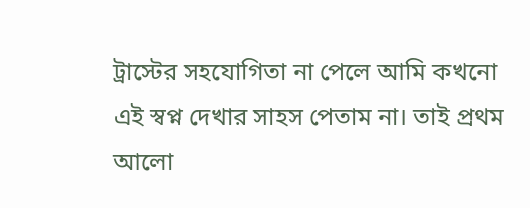ট্রাস্টের সহযোগিতা না পেলে আমি কখনো এই স্বপ্ন দেখার সাহস পেতাম না। তাই প্রথম আলো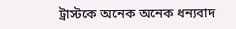ট্রাস্টকে অনেক অনেক ধন্যবাদ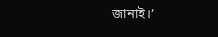জানাই।’